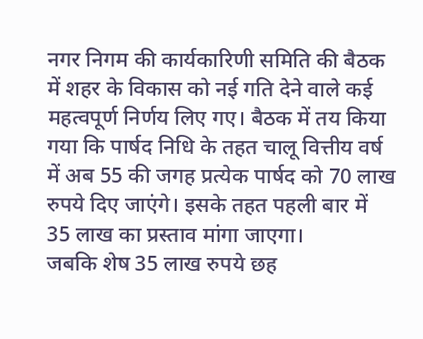नगर निगम की कार्यकारिणी समिति की बैठक में शहर के विकास को नई गति देने वाले कई महत्वपूर्ण निर्णय लिए गए। बैठक में तय किया गया कि पार्षद निधि के तहत चालू वित्तीय वर्ष में अब 55 की जगह प्रत्येक पार्षद को 70 लाख रुपये दिए जाएंगे। इसके तहत पहली बार में 35 लाख का प्रस्ताव मांगा जाएगा।
जबकि शेष 35 लाख रुपये छह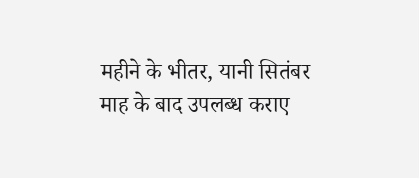महीने के भीतर, यानी सितंबर माह के बाद उपलब्ध कराए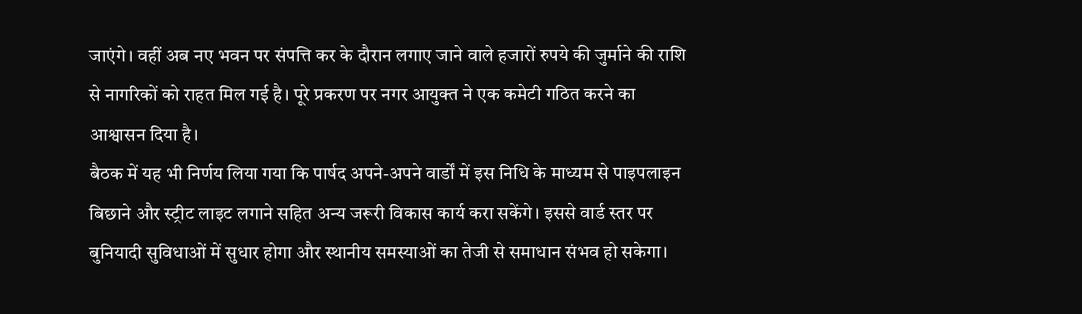जाएंगे। वहीं अब नए भवन पर संपत्ति कर के दौरान लगाए जाने वाले हजारों रुपये की जुर्माने की राशि से नागरिकों को राहत मिल गई है। पूरे प्रकरण पर नगर आयुक्त ने एक कमेटी गठित करने का आश्वासन दिया है।
बैठक में यह भी निर्णय लिया गया कि पार्षद अपने-अपने वार्डों में इस निधि के माध्यम से पाइपलाइन बिछाने और स्ट्रीट लाइट लगाने सहित अन्य जरूरी विकास कार्य करा सकेंगे। इससे वार्ड स्तर पर बुनियादी सुविधाओं में सुधार होगा और स्थानीय समस्याओं का तेजी से समाधान संभव हो सकेगा।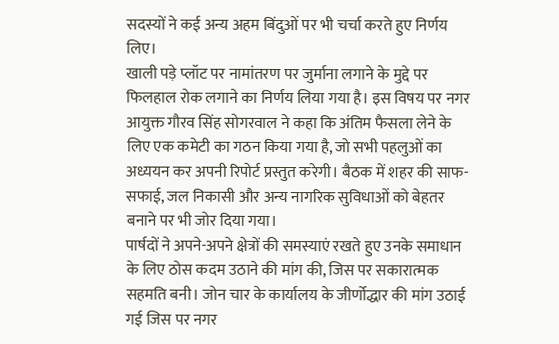सदस्यों ने कई अन्य अहम बिंदुओं पर भी चर्चा करते हुए निर्णय लिए।
खाली पड़े प्लॉट पर नामांतरण पर जुर्माना लगाने के मुद्दे पर फिलहाल रोक लगाने का निर्णय लिया गया है। इस विषय पर नगर आयुक्त गौरव सिंह सोगरवाल ने कहा कि अंतिम फैसला लेने के लिए एक कमेटी का गठन किया गया है, जो सभी पहलुओं का अध्ययन कर अपनी रिपोर्ट प्रस्तुत करेगी। बैठक में शहर की साफ-सफाई, जल निकासी और अन्य नागरिक सुविधाओं को बेहतर बनाने पर भी जोर दिया गया।
पार्षदों ने अपने-अपने क्षेत्रों की समस्याएं रखते हुए उनके समाधान के लिए ठोस कदम उठाने की मांग की, जिस पर सकारात्मक सहमति बनी। जोन चार के कार्यालय के जीर्णोद्धार की मांग उठाई गई जिस पर नगर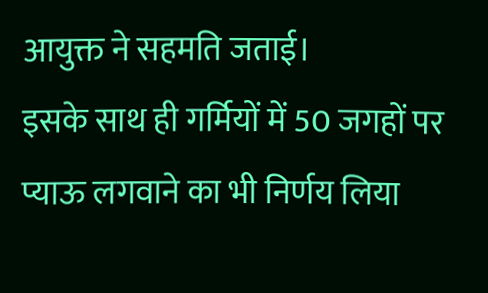आयुक्त ने सहमति जताई।
इसके साथ ही गर्मियों में 50 जगहों पर प्याऊ लगवाने का भी निर्णय लिया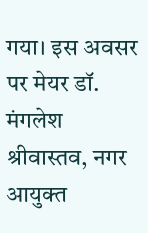गया। इस अवसर पर मेयर डॉ. मंगलेश श्रीवास्तव, नगर आयुक्त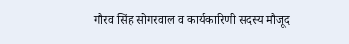गौरव सिंह सोगरवाल व कार्यकारिणी सदस्य मौजूद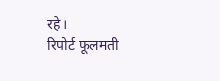रहे।
रिपोर्ट फूलमती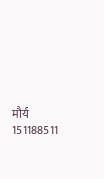मौर्य 151188511